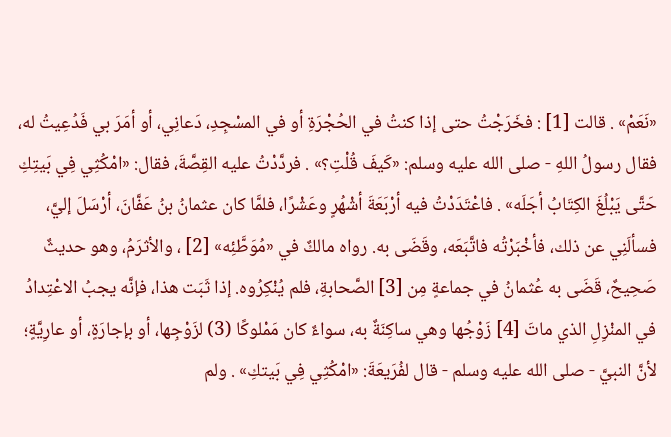«نَعَمْ» . قالت [1] : فخَرَجْتُ حتى إذا كنتُ في الحُجْرَةِ أو في المسْجِدِ، دَعانِي، أو أمَرَ بي فَدُعِيتُ له، فقال رسولُ اللهِ - صلى الله عليه وسلم: «كَيفَ قُلْتِ؟» . فردَّدْتُ عليه القِصَّةَ، فقال: «امْكُثِي فِي بَيتِكِ حَتَّى يَبْلُغَ الكِتَابُ أجَلَه» . فاعْتَدَدْتُ فيه أرْبَعَةَ أشْهُرٍ وعَشْرًا، فلمَّا كان عثمانُ بنُ عَفَّانَ، أرْسَلَ إليَّ، فسألَنِي عن ذلك، فأخْبَرْتُه فاتَّبَعَه، وقَضَى به. رواه مالكٌ في «مُوَطَّئِه» [2] ، والأثرَمُ، وهو حديثٌ صَحِيحٌ، قَضَى به عُثمانُ في جماعةٍ مِن [3] الصَّحابةِ، فلم يُنْكِرُوه. إذا ثَبَت هذا، فإنَّه يجبُ الاعْتِدادُ في المنْزِلِ الذي ماتَ [4] زَوْجُها وهي ساكِنَةٌ به، سواءٌ كان مَمْلوكًا (3) لزَوْجِها، أو بإجارَةٍ، أو عارِيَّةٍ؛ لأنَّ النبيَّ - صلى الله عليه وسلم - قال لفُرَيعَةَ: «امْكُثِي فِي بَيتكِ» . ولم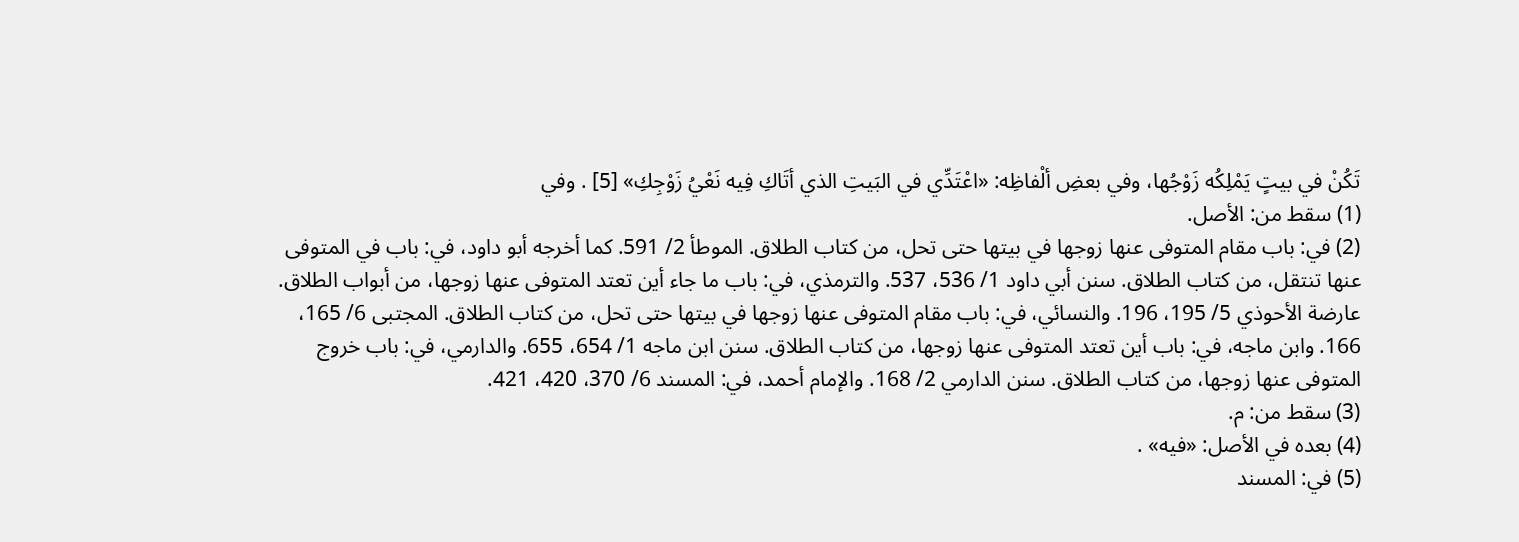تَكُنْ في بيتٍ يَمْلِكُه زَوْجُها، وفي بعضِ ألْفاظِه: «اعْتَدِّي في البَيتِ الذي أتَاكِ فِيه نَعْيُ زَوْجِكِ» [5] . وفي
(1) سقط من: الأصل.
(2) في: باب مقام المتوفى عنها زوجها في بيتها حتى تحل، من كتاب الطلاق. الموطأ 2/ 591. كما أخرجه أبو داود، في: باب في المتوفى عنها تنتقل، من كتاب الطلاق. سنن أبي داود 1/ 536، 537. والترمذي، في: باب ما جاء أين تعتد المتوفى عنها زوجها، من أبواب الطلاق. عارضة الأحوذي 5/ 195، 196. والنسائي، في: باب مقام المتوفى عنها زوجها في بيتها حتى تحل، من كتاب الطلاق. المجتبى 6/ 165، 166. وابن ماجه، في: باب أين تعتد المتوفى عنها زوجها، من كتاب الطلاق. سنن ابن ماجه 1/ 654، 655. والدارمي، في: باب خروج المتوفى عنها زوجها، من كتاب الطلاق. سنن الدارمي 2/ 168. والإمام أحمد، في: المسند 6/ 370، 420، 421.
(3) سقط من: م.
(4) بعده في الأصل: «فيه» .
(5) في: المسند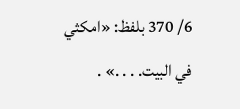6/ 370 بلفظ: «امكثي في البيت. . . .» .